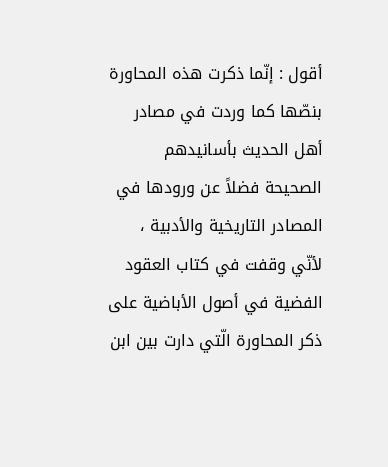أقول : إنّما ذكرت هذه المحاورة بنصّها كما وردت في مصادر أهل الحديث بأسانيدهم الصحيحة فضلاً عن ورودها في المصادر التاريخية والأدبية ، لأنّي وقفت في كتاب العقود الفضية في أصول الأباضية على ذكر المحاورة الّتي دارت بين ابن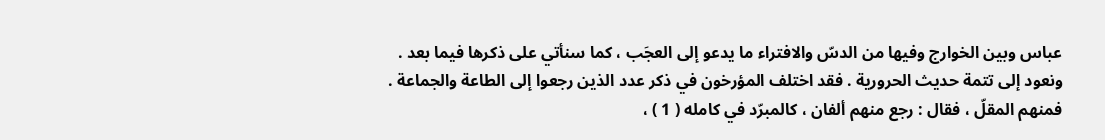عباس وبين الخوارج وفيها من الدسّ والافتراء ما يدعو إلى العجَب ، كما سنأتي على ذكرها فيما بعد .
ونعود إلى تتمة حديث الحرورية . فقد اختلف المؤرخون في ذكر عدد الذين رجعوا إلى الطاعة والجماعة .
فمنهم المقلّ ، فقال : رجع منهم ألفان ، كالمبرّد في كامله ( 1 ) ،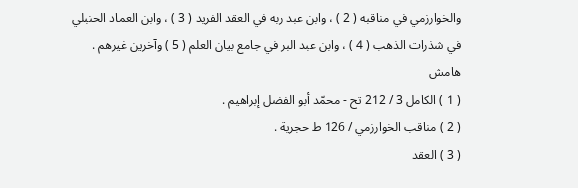والخوارزمي في مناقبه ( 2 ) ، وابن عبد ربه في العقد الفريد ( 3 ) ، وابن العماد الحنبلي في شذرات الذهب ( 4 ) ، وابن عبد البر في جامع بيان العلم ( 5 ) وآخرين غيرهم .
هامش
( 1 ) الكامل 3 / 212 تح - محمّد أبو الفضل إبراهيم .
( 2 ) مناقب الخوارزمي / 126 ط حجرية .
( 3 ) العقد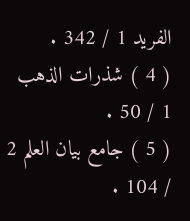الفريد 1 / 342 .
( 4 ) شذرات الذهب 1 / 50 .
( 5 ) جامع بيان العلم 2 / 104 .